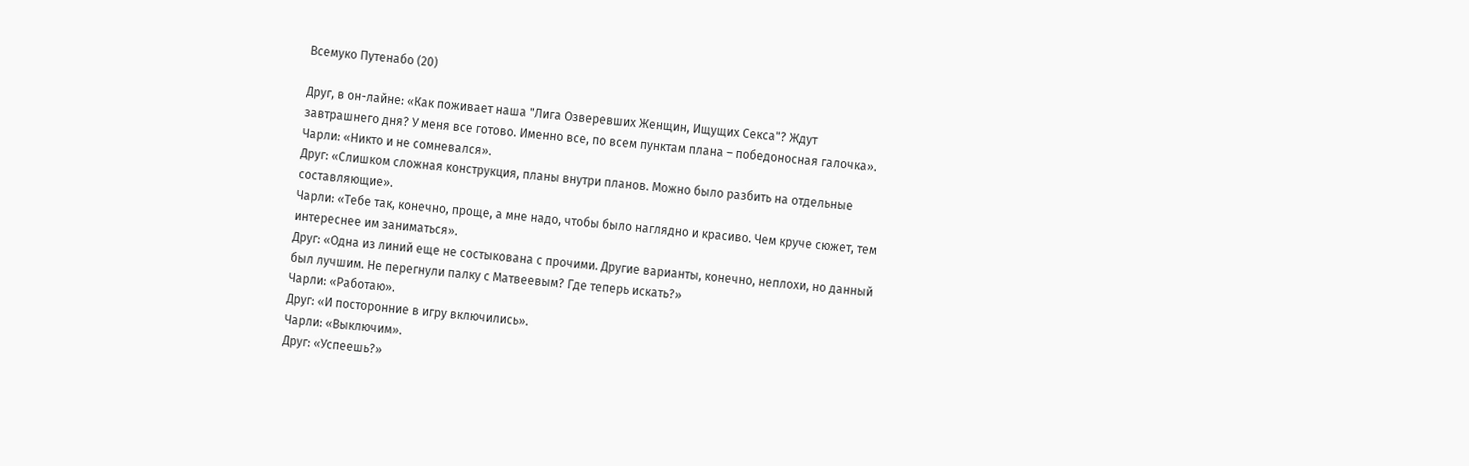Всемуко Путенабо (20)

Друг, в он-лайне: «Как поживает наша "Лига Озверевших Женщин, Ищущих Секса"? Ждут завтрашнего дня? У меня все готово. Именно все, по всем пунктам плана – победоносная галочка».
Чарли: «Никто и не сомневался».
Друг: «Слишком сложная конструкция, планы внутри планов. Можно было разбить на отдельные составляющие».
Чарли: «Тебе так, конечно, проще, а мне надо, чтобы было наглядно и красиво. Чем круче сюжет, тем интереснее им заниматься».
Друг: «Одна из линий еще не состыкована с прочими. Другие варианты, конечно, неплохи, но данный был лучшим. Не перегнули палку с Матвеевым? Где теперь искать?»
Чарли: «Работаю».
Друг: «И посторонние в игру включились».
Чарли: «Выключим».
Друг: «Успеешь?»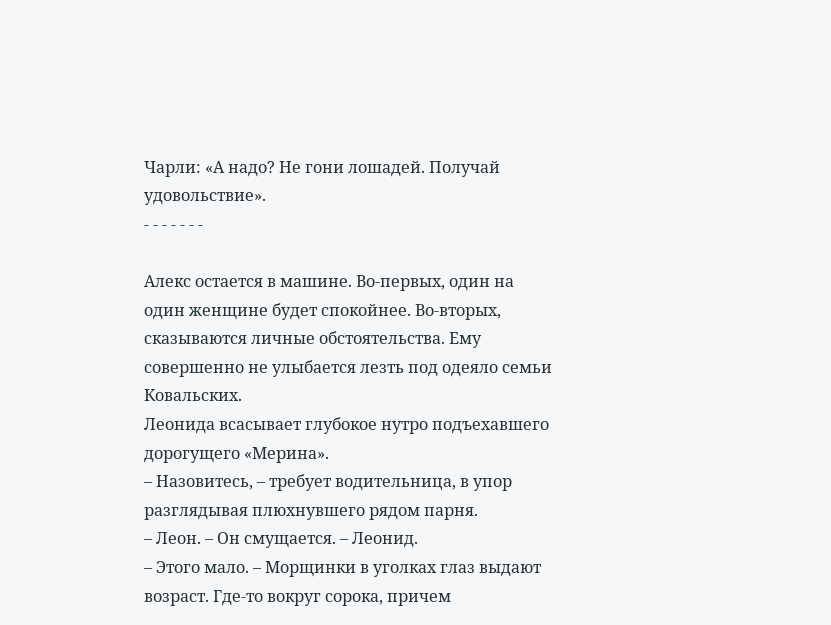Чарли: «А надо? Не гони лошадей. Получай удовольствие».
- - - - - - -

Алекс остается в машине. Во-первых, один на один женщине будет спокойнее. Во-вторых, сказываются личные обстоятельства. Ему совершенно не улыбается лезть под одеяло семьи Ковальских.
Леонида всасывает глубокое нутро подъехавшего дорогущего «Мерина».
– Назовитесь, – требует водительница, в упор разглядывая плюхнувшего рядом парня.
– Леон. – Он смущается. – Леонид.
– Этого мало. – Морщинки в уголках глаз выдают возраст. Где-то вокруг сорока, причем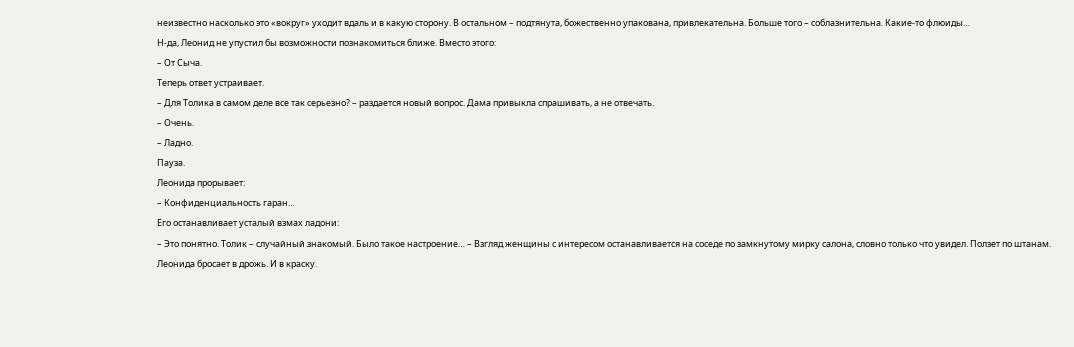неизвестно насколько это «вокруг» уходит вдаль и в какую сторону. В остальном – подтянута, божественно упакована, привлекательна. Больше того – соблазнительна. Какие-то флюиды…
Н-да, Леонид не упустил бы возможности познакомиться ближе. Вместо этого:
– От Сыча.
Теперь ответ устраивает.
– Для Толика в самом деле все так серьезно? – раздается новый вопрос. Дама привыкла спрашивать, а не отвечать.
– Очень.
– Ладно.
Пауза.
Леонида прорывает:
– Конфиденциальность гаран…
Его останавливает усталый взмах ладони:
– Это понятно. Толик – случайный знакомый. Было такое настроение… – Взгляд женщины с интересом останавливается на соседе по замкнутому мирку салона, словно только что увидел. Ползет по штанам.
Леонида бросает в дрожь. И в краску.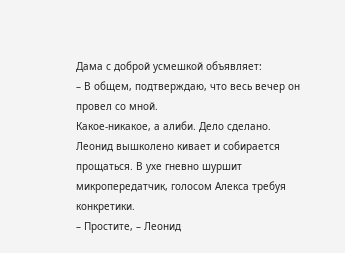Дама с доброй усмешкой объявляет:
– В общем, подтверждаю, что весь вечер он провел со мной.
Какое-никакое, а алиби. Дело сделано. Леонид вышколено кивает и собирается прощаться. В ухе гневно шуршит микропередатчик, голосом Алекса требуя конкретики.
– Простите, – Леонид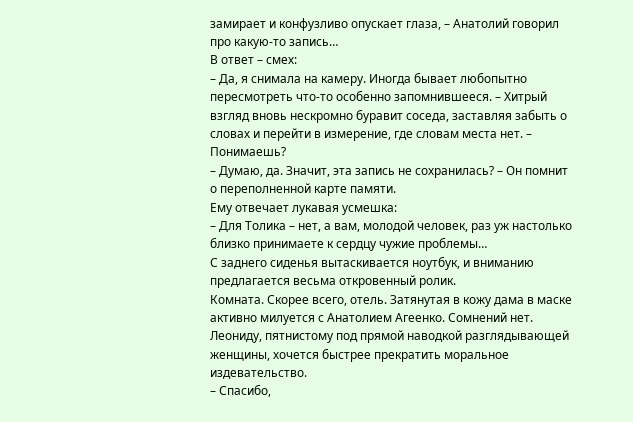замирает и конфузливо опускает глаза, – Анатолий говорил про какую-то запись…
В ответ – смех:
– Да, я снимала на камеру. Иногда бывает любопытно пересмотреть что-то особенно запомнившееся. – Хитрый взгляд вновь нескромно буравит соседа, заставляя забыть о словах и перейти в измерение, где словам места нет. – Понимаешь?
– Думаю, да. Значит, эта запись не сохранилась? – Он помнит о переполненной карте памяти.
Ему отвечает лукавая усмешка:
– Для Толика – нет, а вам, молодой человек, раз уж настолько близко принимаете к сердцу чужие проблемы…
С заднего сиденья вытаскивается ноутбук, и вниманию предлагается весьма откровенный ролик.
Комната. Скорее всего, отель. Затянутая в кожу дама в маске активно милуется с Анатолием Агеенко. Сомнений нет.
Леониду, пятнистому под прямой наводкой разглядывающей женщины, хочется быстрее прекратить моральное издевательство.
– Спасибо,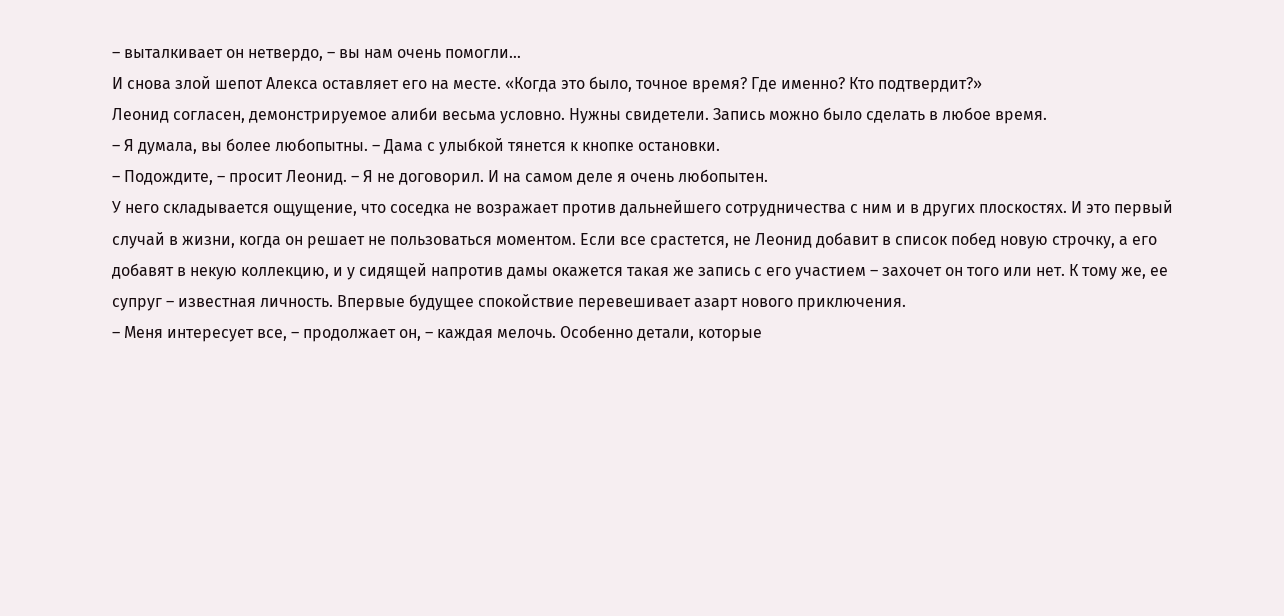– выталкивает он нетвердо, – вы нам очень помогли…
И снова злой шепот Алекса оставляет его на месте. «Когда это было, точное время? Где именно? Кто подтвердит?»
Леонид согласен, демонстрируемое алиби весьма условно. Нужны свидетели. Запись можно было сделать в любое время.
– Я думала, вы более любопытны. – Дама с улыбкой тянется к кнопке остановки.
– Подождите, – просит Леонид. – Я не договорил. И на самом деле я очень любопытен.
У него складывается ощущение, что соседка не возражает против дальнейшего сотрудничества с ним и в других плоскостях. И это первый случай в жизни, когда он решает не пользоваться моментом. Если все срастется, не Леонид добавит в список побед новую строчку, а его добавят в некую коллекцию, и у сидящей напротив дамы окажется такая же запись с его участием – захочет он того или нет. К тому же, ее супруг – известная личность. Впервые будущее спокойствие перевешивает азарт нового приключения.
– Меня интересует все, – продолжает он, – каждая мелочь. Особенно детали, которые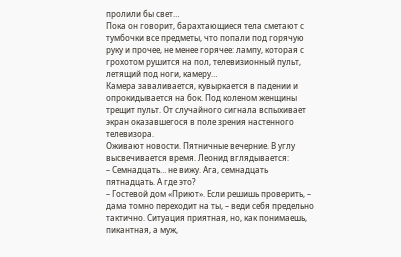пролили бы свет…
Пока он говорит, барахтающиеся тела сметают с тумбочки все предметы, что попали под горячую руку и прочее, не менее горячее: лампу, которая с грохотом рушится на пол, телевизионный пульт, летящий под ноги, камеру…
Камера заваливается, кувыркается в падении и опрокидывается на бок. Под коленом женщины трещит пульт. От случайного сигнала вспыхивает экран оказавшегося в поле зрения настенного телевизора.
Оживают новости. Пятничные вечерние. В углу высвечивается время. Леонид вглядывается:
– Семнадцать… не вижу. Ага, семнадцать пятнадцать. А где это?
– Гостевой дом «Приют». Если решишь проверить, – дама томно переходит на ты, – веди себя предельно тактично. Ситуация приятная, но, как понимаешь, пикантная, а муж,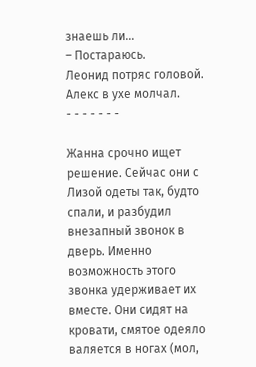знаешь ли…
– Постараюсь.
Леонид потряс головой. Алекс в ухе молчал.
- - - - - - -

Жанна срочно ищет решение. Сейчас они с Лизой одеты так, будто спали, и разбудил внезапный звонок в дверь. Именно возможность этого звонка удерживает их вместе. Они сидят на кровати, смятое одеяло валяется в ногах (мол,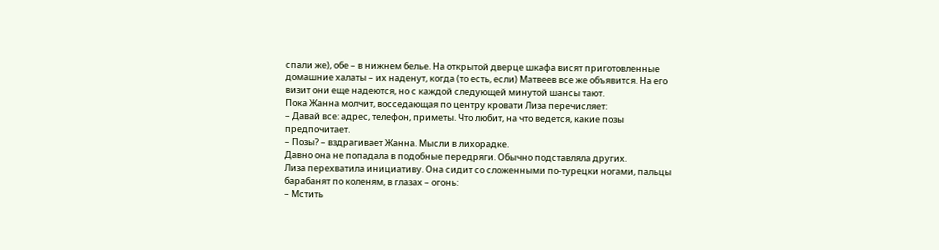спали же), обе – в нижнем белье. На открытой дверце шкафа висят приготовленные домашние халаты – их наденут, когда (то есть, если) Матвеев все же объявится. На его визит они еще надеются, но с каждой следующей минутой шансы тают.
Пока Жанна молчит, восседающая по центру кровати Лиза перечисляет:
– Давай все: адрес, телефон, приметы. Что любит, на что ведется, какие позы предпочитает.
– Позы? – вздрагивает Жанна. Мысли в лихорадке.
Давно она не попадала в подобные передряги. Обычно подставляла других.
Лиза перехватила инициативу. Она сидит со сложенными по-турецки ногами, пальцы барабанят по коленям, в глазах – огонь:
– Мстить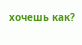хочешь как?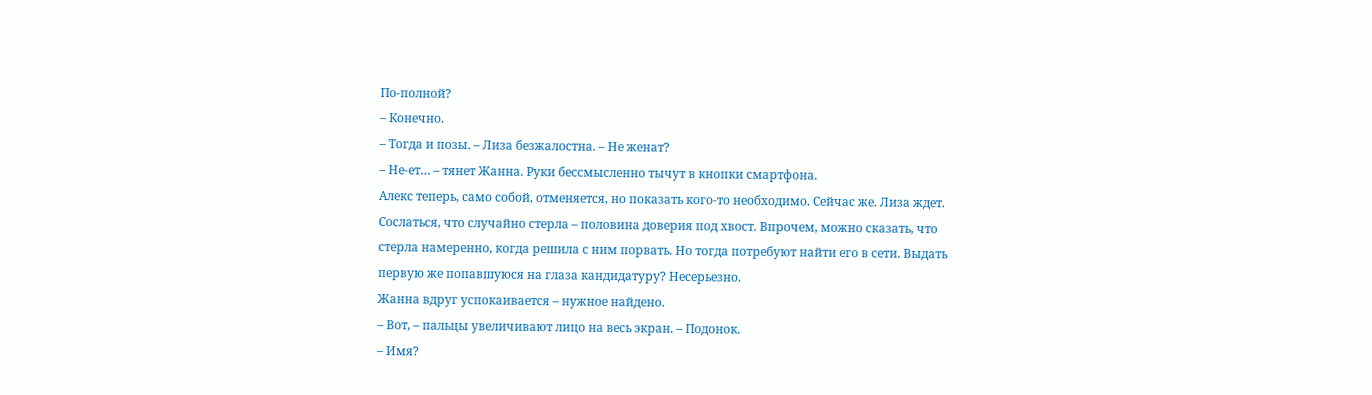По-полной?
– Конечно.
– Тогда и позы. – Лиза безжалостна. – Не женат?
– Не-ет… – тянет Жанна. Руки бессмысленно тычут в кнопки смартфона.
Алекс теперь, само собой, отменяется, но показать кого-то необходимо. Сейчас же. Лиза ждет. Сослаться, что случайно стерла – половина доверия под хвост. Впрочем, можно сказать, что стерла намеренно, когда решила с ним порвать. Но тогда потребуют найти его в сети. Выдать первую же попавшуюся на глаза кандидатуру? Несерьезно.
Жанна вдруг успокаивается – нужное найдено.
– Вот, – пальцы увеличивают лицо на весь экран. – Подонок.
– Имя?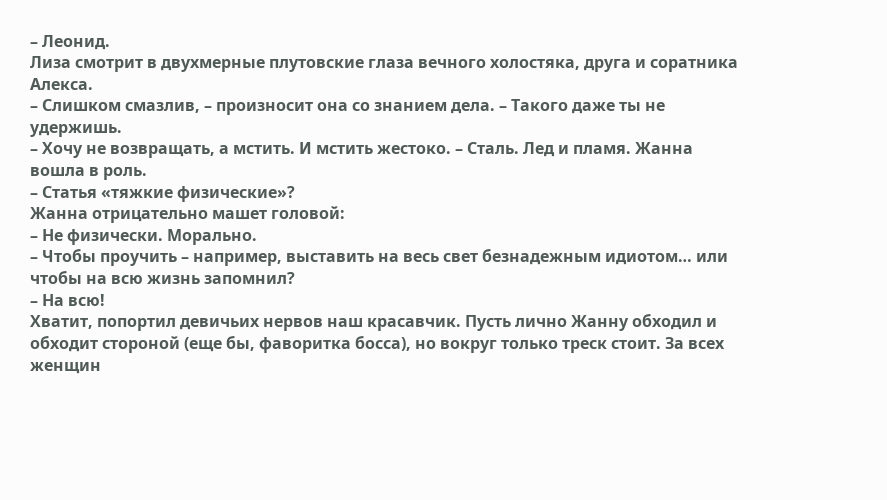– Леонид.
Лиза смотрит в двухмерные плутовские глаза вечного холостяка, друга и соратника Алекса.
– Слишком смазлив, – произносит она со знанием дела. – Такого даже ты не удержишь.
– Хочу не возвращать, а мстить. И мстить жестоко. – Сталь. Лед и пламя. Жанна вошла в роль.
– Статья «тяжкие физические»?
Жанна отрицательно машет головой:
– Не физически. Морально.
– Чтобы проучить – например, выставить на весь свет безнадежным идиотом… или чтобы на всю жизнь запомнил?
– На всю!
Хватит, попортил девичьих нервов наш красавчик. Пусть лично Жанну обходил и обходит стороной (еще бы, фаворитка босса), но вокруг только треск стоит. За всех женщин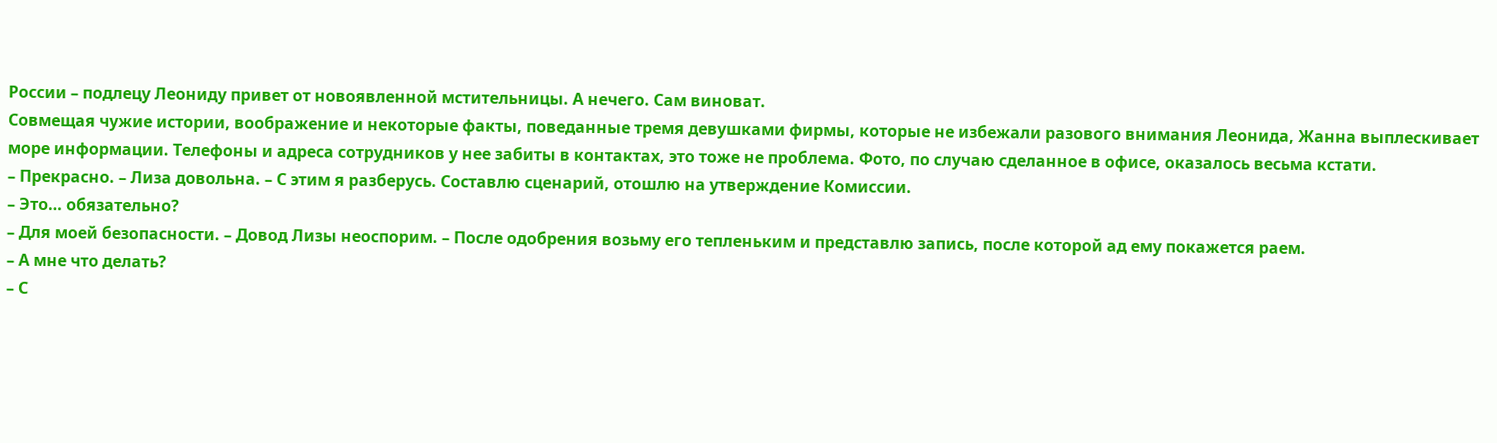России – подлецу Леониду привет от новоявленной мстительницы. А нечего. Сам виноват.
Совмещая чужие истории, воображение и некоторые факты, поведанные тремя девушками фирмы, которые не избежали разового внимания Леонида, Жанна выплескивает море информации. Телефоны и адреса сотрудников у нее забиты в контактах, это тоже не проблема. Фото, по случаю сделанное в офисе, оказалось весьма кстати.
– Прекрасно. – Лиза довольна. – С этим я разберусь. Составлю сценарий, отошлю на утверждение Комиссии.
– Это… обязательно?
– Для моей безопасности. – Довод Лизы неоспорим. – После одобрения возьму его тепленьким и представлю запись, после которой ад ему покажется раем.
– А мне что делать?
– С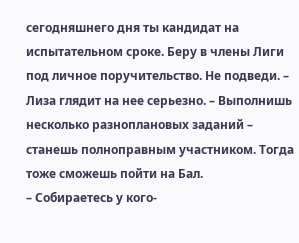сегодняшнего дня ты кандидат на испытательном сроке. Беру в члены Лиги под личное поручительство. Не подведи. – Лиза глядит на нее серьезно. – Выполнишь несколько разноплановых заданий – станешь полноправным участником. Тогда тоже сможешь пойти на Бал.
– Собираетесь у кого-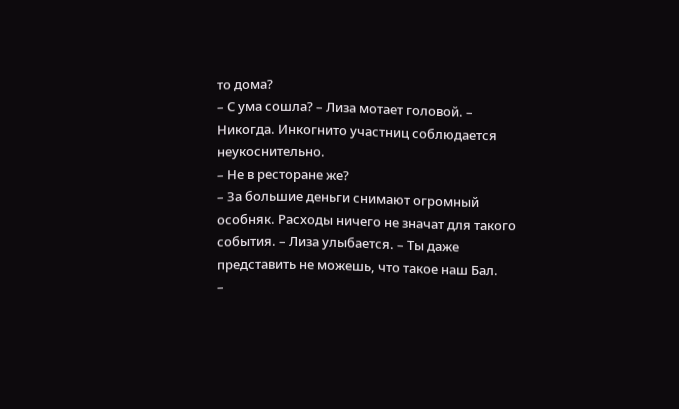то дома?
– С ума сошла? – Лиза мотает головой. – Никогда. Инкогнито участниц соблюдается неукоснительно.
– Не в ресторане же?
– За большие деньги снимают огромный особняк. Расходы ничего не значат для такого события. – Лиза улыбается. – Ты даже представить не можешь, что такое наш Бал.
–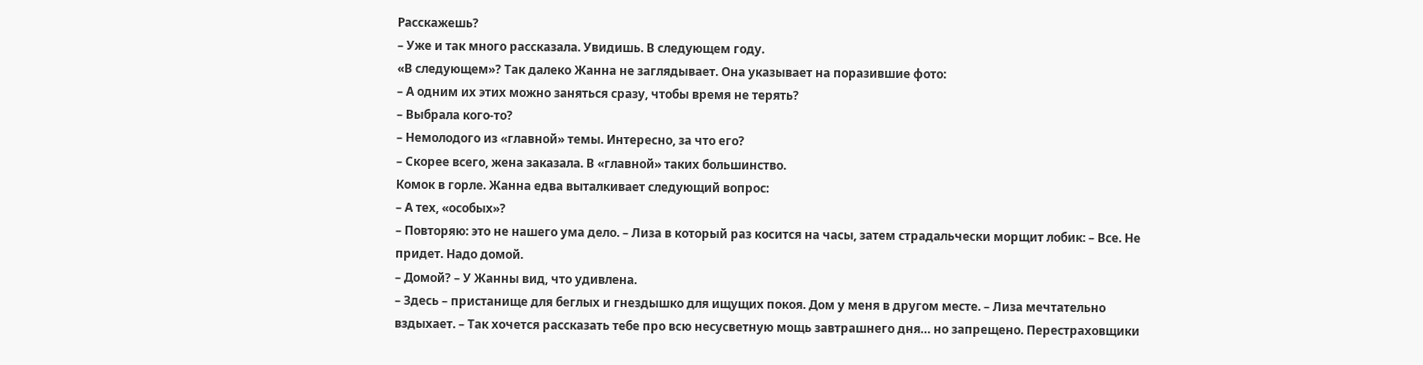Расскажешь?
– Уже и так много рассказала. Увидишь. В следующем году.
«В следующем»? Так далеко Жанна не заглядывает. Она указывает на поразившие фото:
– А одним их этих можно заняться сразу, чтобы время не терять?
– Выбрала кого-то?
– Немолодого из «главной» темы. Интересно, за что его?
– Скорее всего, жена заказала. В «главной» таких большинство.
Комок в горле. Жанна едва выталкивает следующий вопрос:
– А тех, «особых»?
– Повторяю: это не нашего ума дело. – Лиза в который раз косится на часы, затем страдальчески морщит лобик: – Все. Не придет. Надо домой.
– Домой? – У Жанны вид, что удивлена.
– Здесь – пристанище для беглых и гнездышко для ищущих покоя. Дом у меня в другом месте. – Лиза мечтательно вздыхает. – Так хочется рассказать тебе про всю несусветную мощь завтрашнего дня… но запрещено. Перестраховщики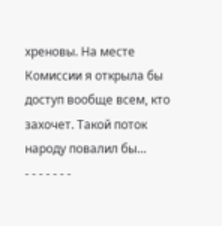хреновы. На месте Комиссии я открыла бы доступ вообще всем, кто захочет. Такой поток народу повалил бы…
- - - - - - -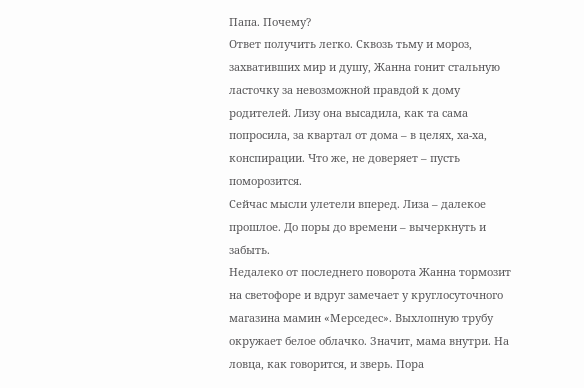Папа. Почему?
Ответ получить легко. Сквозь тьму и мороз, захвативших мир и душу, Жанна гонит стальную ласточку за невозможной правдой к дому родителей. Лизу она высадила, как та сама попросила, за квартал от дома – в целях, ха-ха, конспирации. Что же, не доверяет – пусть поморозится.
Сейчас мысли улетели вперед. Лиза – далекое прошлое. До поры до времени – вычеркнуть и забыть.
Недалеко от последнего поворота Жанна тормозит на светофоре и вдруг замечает у круглосуточного магазина мамин «Мерседес». Выхлопную трубу окружает белое облачко. Значит, мама внутри. На ловца, как говорится, и зверь. Пора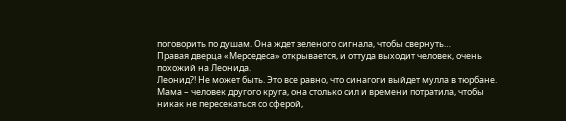поговорить по душам. Она ждет зеленого сигнала, чтобы свернуть…
Правая дверца «Мерседеса» открывается, и оттуда выходит человек, очень похожий на Леонида.
Леонид?! Не может быть. Это все равно, что синагоги выйдет мулла в тюрбане. Мама – человек другого круга, она столько сил и времени потратила, чтобы никак не пересекаться со сферой,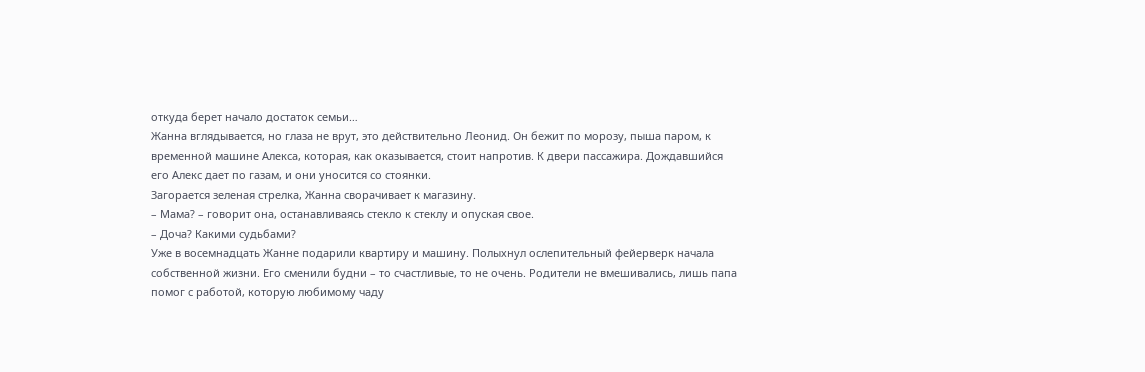откуда берет начало достаток семьи…
Жанна вглядывается, но глаза не врут, это действительно Леонид. Он бежит по морозу, пыша паром, к временной машине Алекса, которая, как оказывается, стоит напротив. К двери пассажира. Дождавшийся его Алекс дает по газам, и они уносится со стоянки.
Загорается зеленая стрелка, Жанна сворачивает к магазину.
– Мама? – говорит она, останавливаясь стекло к стеклу и опуская свое.
– Доча? Какими судьбами?
Уже в восемнадцать Жанне подарили квартиру и машину. Полыхнул ослепительный фейерверк начала собственной жизни. Его сменили будни – то счастливые, то не очень. Родители не вмешивались, лишь папа помог с работой, которую любимому чаду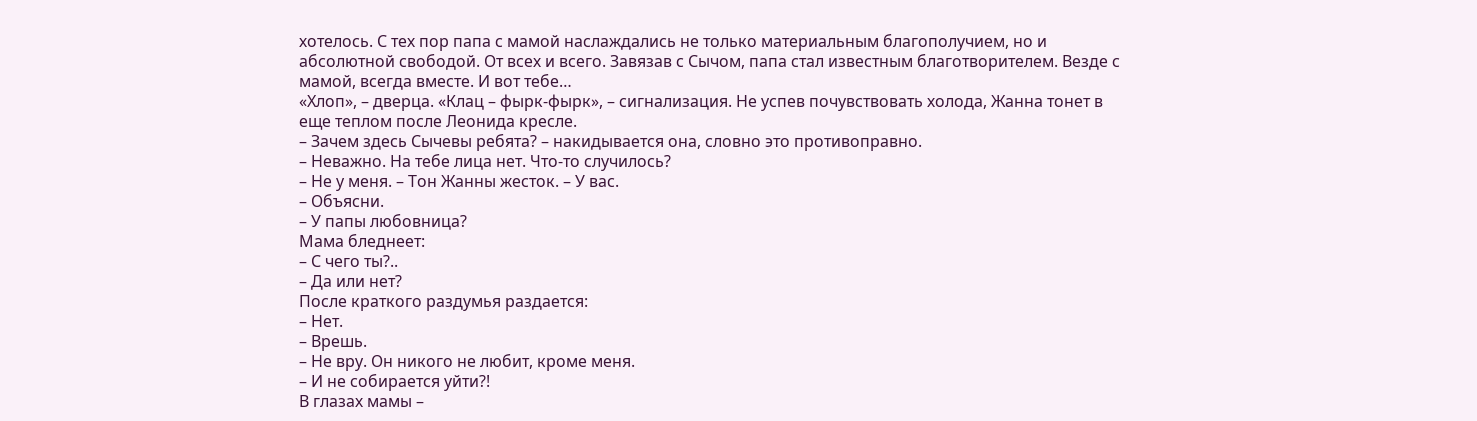хотелось. С тех пор папа с мамой наслаждались не только материальным благополучием, но и абсолютной свободой. От всех и всего. Завязав с Сычом, папа стал известным благотворителем. Везде с мамой, всегда вместе. И вот тебе…
«Хлоп», – дверца. «Клац – фырк-фырк», – сигнализация. Не успев почувствовать холода, Жанна тонет в еще теплом после Леонида кресле.
– Зачем здесь Сычевы ребята? – накидывается она, словно это противоправно.
– Неважно. На тебе лица нет. Что-то случилось?
– Не у меня. – Тон Жанны жесток. – У вас.
– Объясни.
– У папы любовница?
Мама бледнеет:
– С чего ты?..
– Да или нет?
После краткого раздумья раздается:
– Нет.
– Врешь.
– Не вру. Он никого не любит, кроме меня.
– И не собирается уйти?!
В глазах мамы –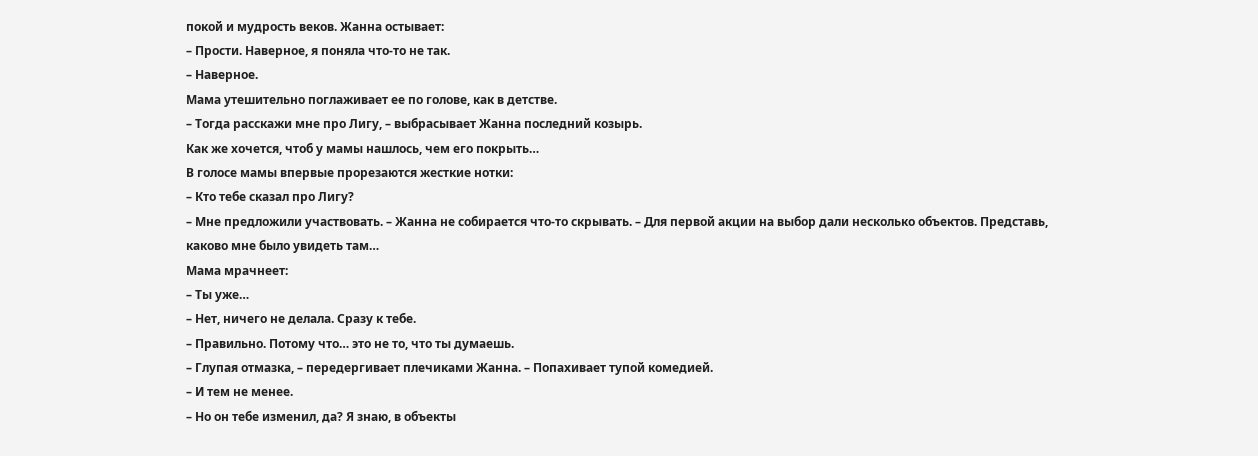покой и мудрость веков. Жанна остывает:
– Прости. Наверное, я поняла что-то не так.
– Наверное.
Мама утешительно поглаживает ее по голове, как в детстве.
– Тогда расскажи мне про Лигу, – выбрасывает Жанна последний козырь.
Как же хочется, чтоб у мамы нашлось, чем его покрыть…
В голосе мамы впервые прорезаются жесткие нотки:
– Кто тебе сказал про Лигу?
– Мне предложили участвовать. – Жанна не собирается что-то скрывать. – Для первой акции на выбор дали несколько объектов. Представь, каково мне было увидеть там…
Мама мрачнеет:
– Ты уже…
– Нет, ничего не делала. Сразу к тебе.
– Правильно. Потому что… это не то, что ты думаешь.
– Глупая отмазка, – передергивает плечиками Жанна. – Попахивает тупой комедией.
– И тем не менее.
– Но он тебе изменил, да? Я знаю, в объекты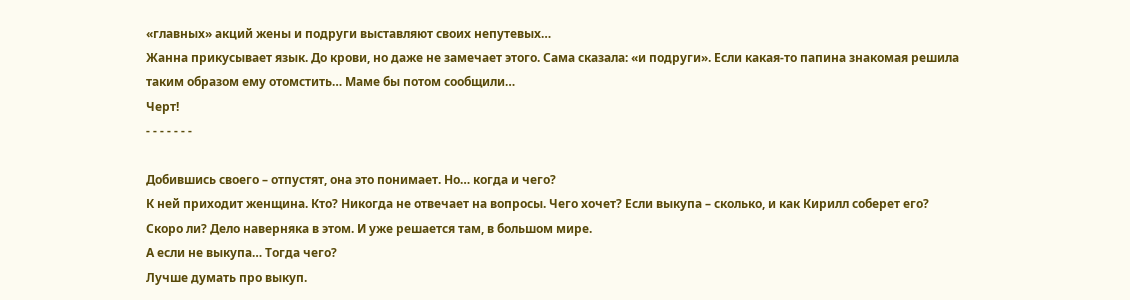«главных» акций жены и подруги выставляют своих непутевых…
Жанна прикусывает язык. До крови, но даже не замечает этого. Сама сказала: «и подруги». Если какая-то папина знакомая решила таким образом ему отомстить… Маме бы потом сообщили…
Черт!
- - - - - - -

Добившись своего – отпустят, она это понимает. Но… когда и чего?
К ней приходит женщина. Кто? Никогда не отвечает на вопросы. Чего хочет? Если выкупа – сколько, и как Кирилл соберет его? Скоро ли? Дело наверняка в этом. И уже решается там, в большом мире.
А если не выкупа… Тогда чего?
Лучше думать про выкуп.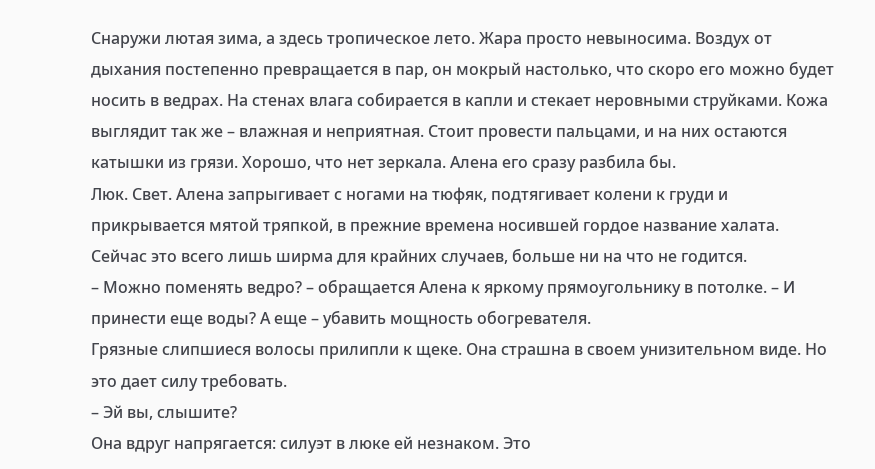Снаружи лютая зима, а здесь тропическое лето. Жара просто невыносима. Воздух от дыхания постепенно превращается в пар, он мокрый настолько, что скоро его можно будет носить в ведрах. На стенах влага собирается в капли и стекает неровными струйками. Кожа выглядит так же – влажная и неприятная. Стоит провести пальцами, и на них остаются катышки из грязи. Хорошо, что нет зеркала. Алена его сразу разбила бы.
Люк. Свет. Алена запрыгивает с ногами на тюфяк, подтягивает колени к груди и прикрывается мятой тряпкой, в прежние времена носившей гордое название халата. Сейчас это всего лишь ширма для крайних случаев, больше ни на что не годится.
– Можно поменять ведро? – обращается Алена к яркому прямоугольнику в потолке. – И принести еще воды? А еще – убавить мощность обогревателя.
Грязные слипшиеся волосы прилипли к щеке. Она страшна в своем унизительном виде. Но это дает силу требовать.
– Эй вы, слышите?
Она вдруг напрягается: силуэт в люке ей незнаком. Это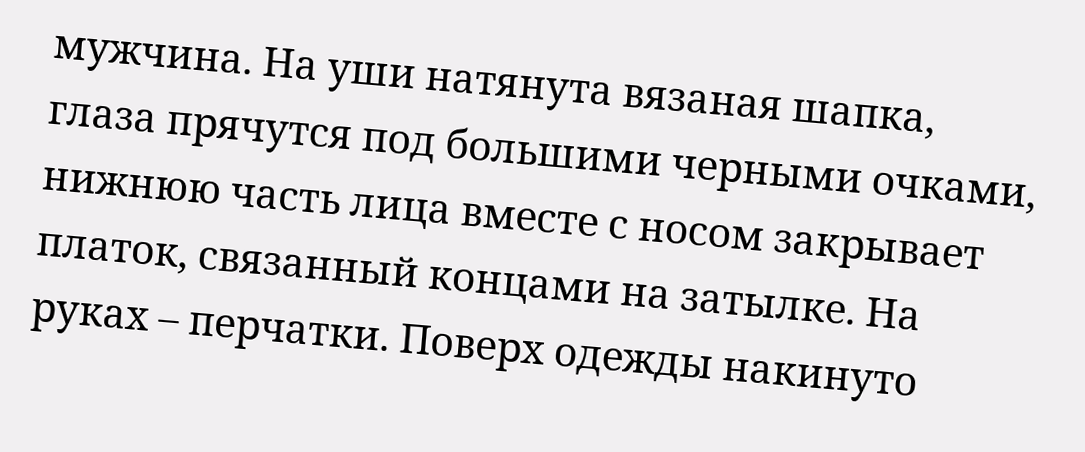мужчина. На уши натянута вязаная шапка, глаза прячутся под большими черными очками, нижнюю часть лица вместе с носом закрывает платок, связанный концами на затылке. На руках – перчатки. Поверх одежды накинуто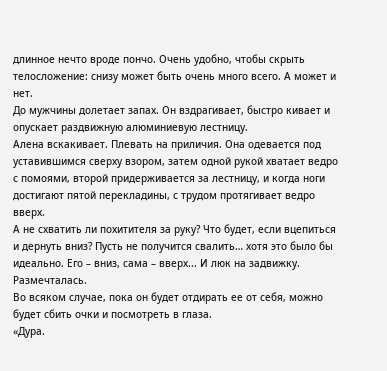длинное нечто вроде пончо. Очень удобно, чтобы скрыть телосложение: снизу может быть очень много всего. А может и нет.
До мужчины долетает запах. Он вздрагивает, быстро кивает и опускает раздвижную алюминиевую лестницу.
Алена вскакивает. Плевать на приличия. Она одевается под уставившимся сверху взором, затем одной рукой хватает ведро с помоями, второй придерживается за лестницу, и когда ноги достигают пятой перекладины, с трудом протягивает ведро вверх.
А не схватить ли похитителя за руку? Что будет, если вцепиться и дернуть вниз? Пусть не получится свалить… хотя это было бы идеально. Его – вниз, сама – вверх... И люк на задвижку.
Размечталась.
Во всяком случае, пока он будет отдирать ее от себя, можно будет сбить очки и посмотреть в глаза.
«Дура.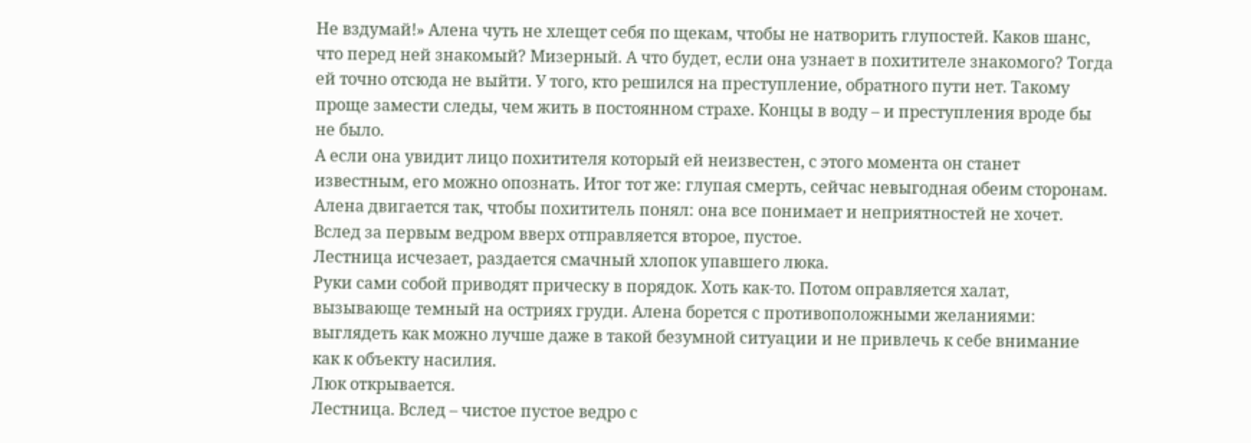Не вздумай!» Алена чуть не хлещет себя по щекам, чтобы не натворить глупостей. Каков шанс, что перед ней знакомый? Мизерный. А что будет, если она узнает в похитителе знакомого? Тогда ей точно отсюда не выйти. У того, кто решился на преступление, обратного пути нет. Такому проще замести следы, чем жить в постоянном страхе. Концы в воду – и преступления вроде бы не было.
А если она увидит лицо похитителя который ей неизвестен, с этого момента он станет известным, его можно опознать. Итог тот же: глупая смерть, сейчас невыгодная обеим сторонам.
Алена двигается так, чтобы похититель понял: она все понимает и неприятностей не хочет. Вслед за первым ведром вверх отправляется второе, пустое.
Лестница исчезает, раздается смачный хлопок упавшего люка.
Руки сами собой приводят прическу в порядок. Хоть как-то. Потом оправляется халат, вызывающе темный на остриях груди. Алена борется с противоположными желаниями: выглядеть как можно лучше даже в такой безумной ситуации и не привлечь к себе внимание как к объекту насилия.
Люк открывается.
Лестница. Вслед – чистое пустое ведро с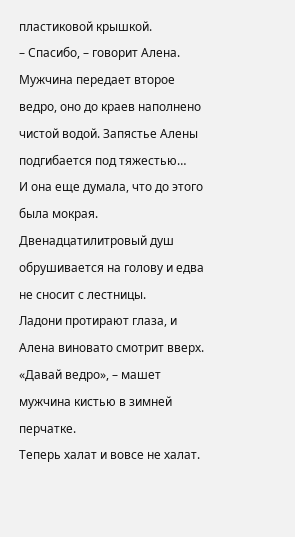пластиковой крышкой.
– Спасибо, – говорит Алена.
Мужчина передает второе ведро, оно до краев наполнено чистой водой. Запястье Алены подгибается под тяжестью…
И она еще думала, что до этого была мокрая. Двенадцатилитровый душ обрушивается на голову и едва не сносит с лестницы.
Ладони протирают глаза, и Алена виновато смотрит вверх. «Давай ведро», – машет мужчина кистью в зимней перчатке.
Теперь халат и вовсе не халат.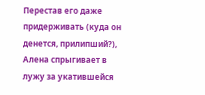Перестав его даже придерживать (куда он денется, прилипший?), Алена спрыгивает в лужу за укатившейся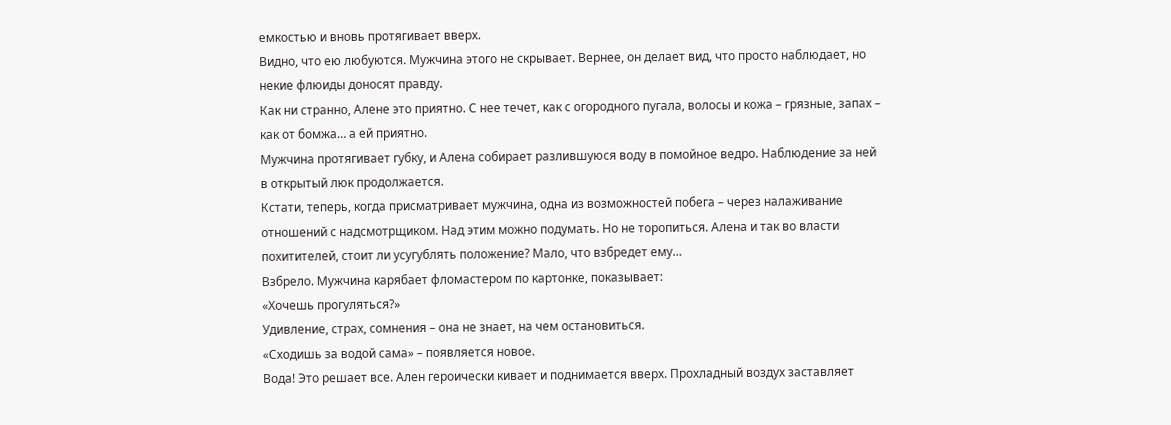емкостью и вновь протягивает вверх.
Видно, что ею любуются. Мужчина этого не скрывает. Вернее, он делает вид, что просто наблюдает, но некие флюиды доносят правду.
Как ни странно, Алене это приятно. С нее течет, как с огородного пугала, волосы и кожа – грязные, запах – как от бомжа… а ей приятно.
Мужчина протягивает губку, и Алена собирает разлившуюся воду в помойное ведро. Наблюдение за ней в открытый люк продолжается.
Кстати, теперь, когда присматривает мужчина, одна из возможностей побега – через налаживание отношений с надсмотрщиком. Над этим можно подумать. Но не торопиться. Алена и так во власти похитителей, стоит ли усугублять положение? Мало, что взбредет ему…
Взбрело. Мужчина карябает фломастером по картонке, показывает:
«Хочешь прогуляться?»
Удивление, страх, сомнения – она не знает, на чем остановиться.
«Сходишь за водой сама» – появляется новое.
Вода! Это решает все. Ален героически кивает и поднимается вверх. Прохладный воздух заставляет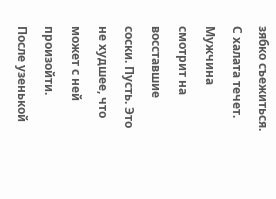зябко съежиться. С халата течет. Мужчина смотрит на восставшие соски. Пусть. Это не худшее, что может с ней произойти.
После узенькой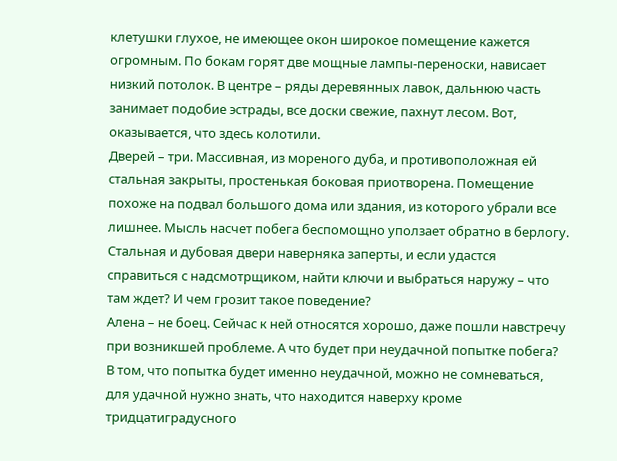клетушки глухое, не имеющее окон широкое помещение кажется огромным. По бокам горят две мощные лампы-переноски, нависает низкий потолок. В центре – ряды деревянных лавок, дальнюю часть занимает подобие эстрады, все доски свежие, пахнут лесом. Вот, оказывается, что здесь колотили.
Дверей – три. Массивная, из мореного дуба, и противоположная ей стальная закрыты, простенькая боковая приотворена. Помещение похоже на подвал большого дома или здания, из которого убрали все лишнее. Мысль насчет побега беспомощно уползает обратно в берлогу. Стальная и дубовая двери наверняка заперты, и если удастся справиться с надсмотрщиком, найти ключи и выбраться наружу – что там ждет? И чем грозит такое поведение?
Алена – не боец. Сейчас к ней относятся хорошо, даже пошли навстречу при возникшей проблеме. А что будет при неудачной попытке побега? В том, что попытка будет именно неудачной, можно не сомневаться, для удачной нужно знать, что находится наверху кроме тридцатиградусного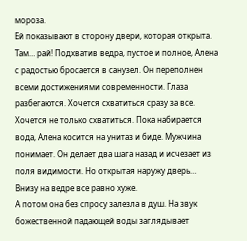мороза.
Ей показывают в сторону двери, которая открыта. Там… рай! Подхватив ведра, пустое и полное, Алена с радостью бросается в санузел. Он переполнен всеми достижениями современности. Глаза разбегаются. Хочется схватиться сразу за все.
Хочется не только схватиться. Пока набирается вода, Алена косится на унитаз и биде. Мужчина понимает. Он делает два шага назад и исчезает из поля видимости. Но открытая наружу дверь…
Внизу на ведре все равно хуже.
А потом она без спросу залезла в душ. На звук божественной падающей воды заглядывает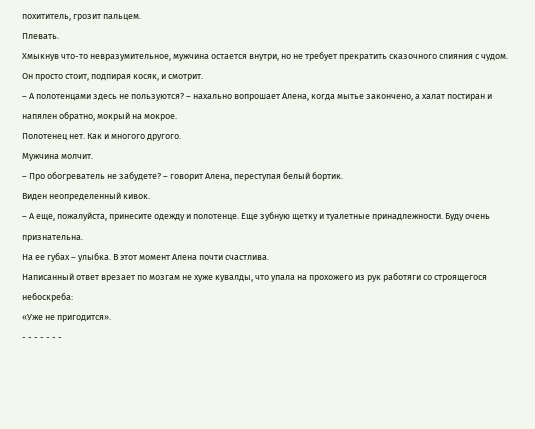похититель, грозит пальцем.
Плевать.
Хмыкнув что-то невразумительное, мужчина остается внутри, но не требует прекратить сказочного слияния с чудом. Он просто стоит, подпирая косяк, и смотрит.
– А полотенцами здесь не пользуются? – нахально вопрошает Алена, когда мытье закончено, а халат постиран и напялен обратно, мокрый на мокрое.
Полотенец нет. Как и многого другого.
Мужчина молчит.
– Про обогреватель не забудете? – говорит Алена, переступая белый бортик.
Виден неопределенный кивок.
– А еще, пожалуйста, принесите одежду и полотенце. Еще зубную щетку и туалетные принадлежности. Буду очень признательна.
На ее губах – улыбка. В этот момент Алена почти счастлива.
Написанный ответ врезает по мозгам не хуже кувалды, что упала на прохожего из рук работяги со строящегося небоскреба:
«Уже не пригодится».
- - - - - - -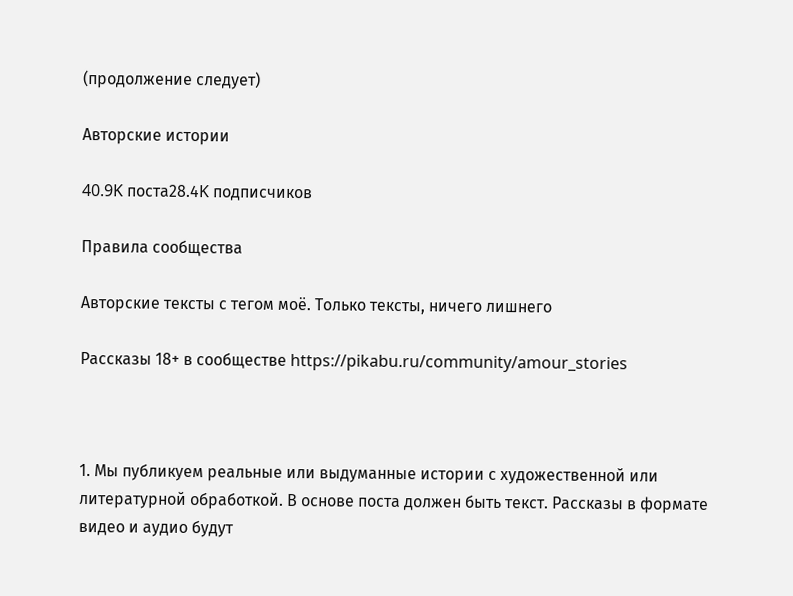(продолжение следует)

Авторские истории

40.9K поста28.4K подписчиков

Правила сообщества

Авторские тексты с тегом моё. Только тексты, ничего лишнего

Рассказы 18+ в сообществе https://pikabu.ru/community/amour_stories



1. Мы публикуем реальные или выдуманные истории с художественной или литературной обработкой. В основе поста должен быть текст. Рассказы в формате видео и аудио будут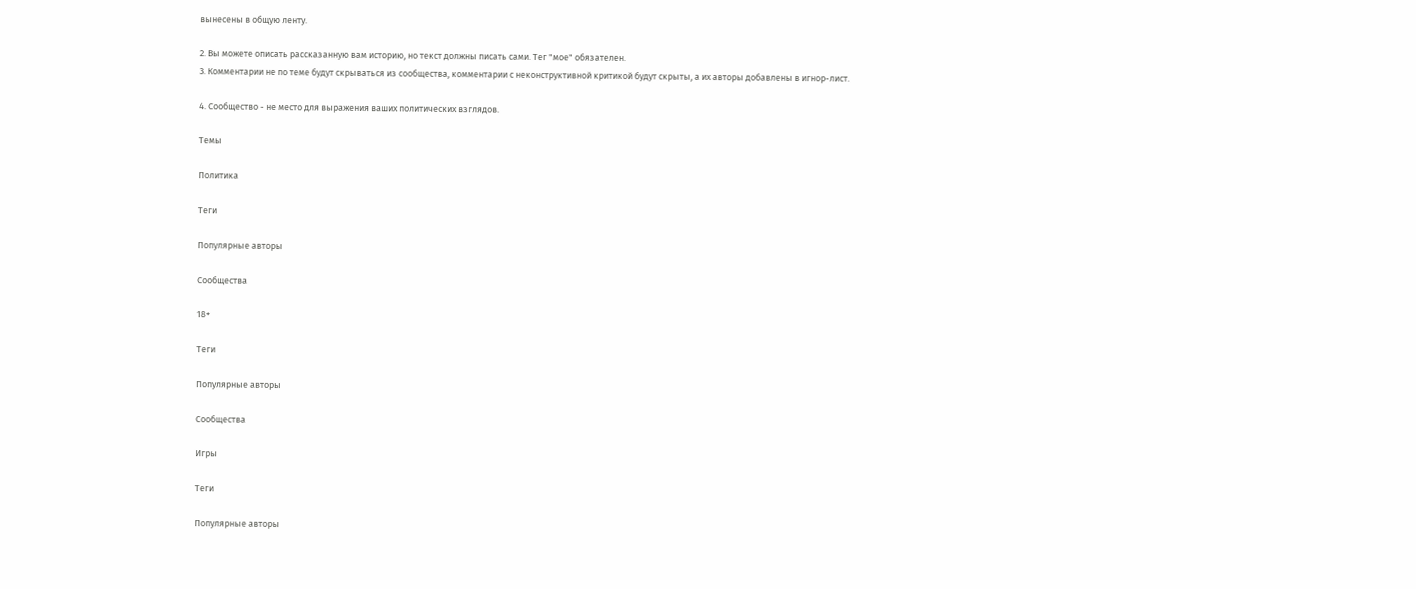вынесены в общую ленту.

2. Вы можете описать рассказанную вам историю, но текст должны писать сами. Тег "мое" обязателен.
3. Комментарии не по теме будут скрываться из сообщества, комментарии с неконструктивной критикой будут скрыты, а их авторы добавлены в игнор-лист.

4. Сообщество - не место для выражения ваших политических взглядов.

Темы

Политика

Теги

Популярные авторы

Сообщества

18+

Теги

Популярные авторы

Сообщества

Игры

Теги

Популярные авторы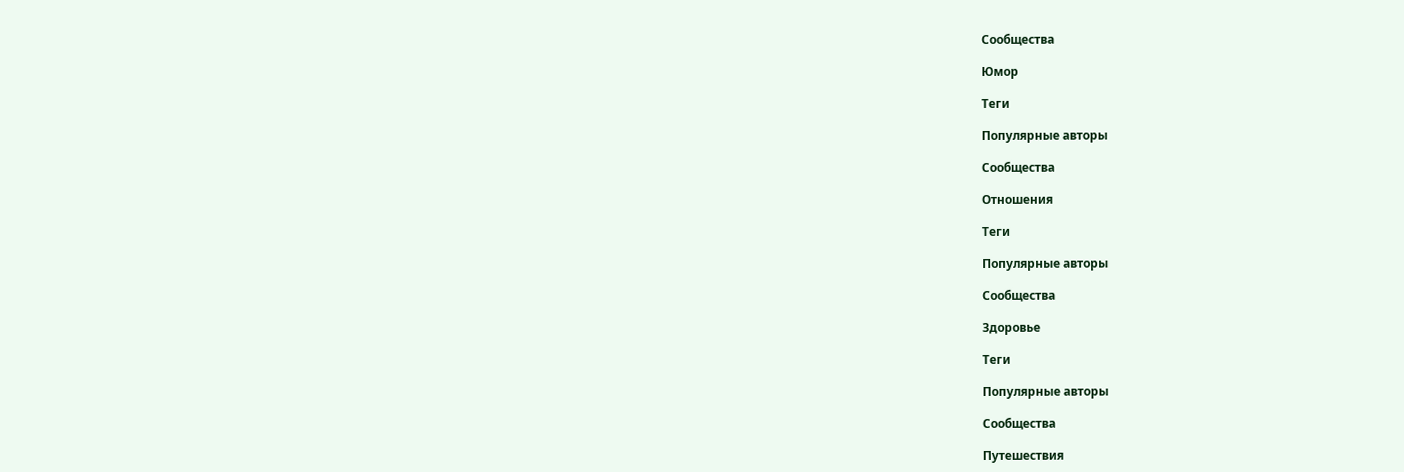Сообщества

Юмор

Теги

Популярные авторы

Сообщества

Отношения

Теги

Популярные авторы

Сообщества

Здоровье

Теги

Популярные авторы

Сообщества

Путешествия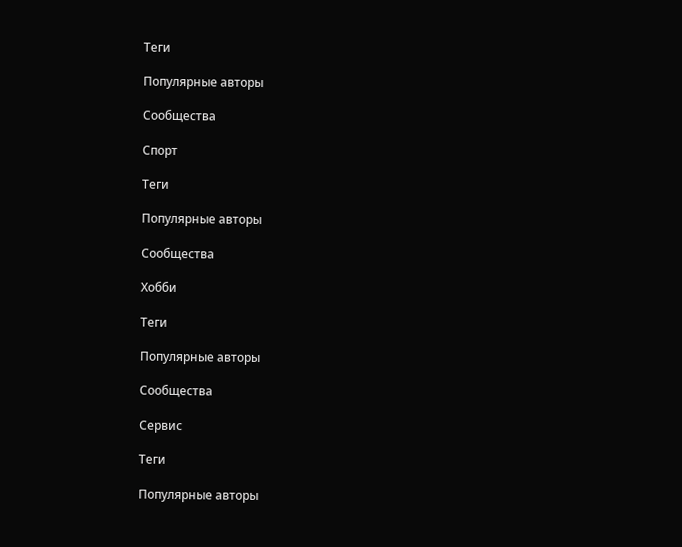Теги

Популярные авторы

Сообщества

Спорт

Теги

Популярные авторы

Сообщества

Хобби

Теги

Популярные авторы

Сообщества

Сервис

Теги

Популярные авторы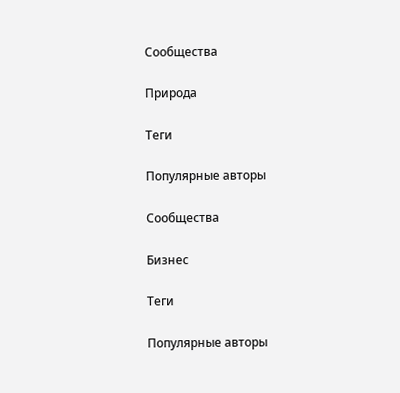Сообщества

Природа

Теги

Популярные авторы

Сообщества

Бизнес

Теги

Популярные авторы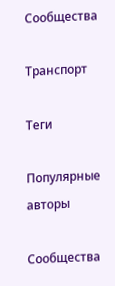Сообщества

Транспорт

Теги

Популярные авторы

Сообщества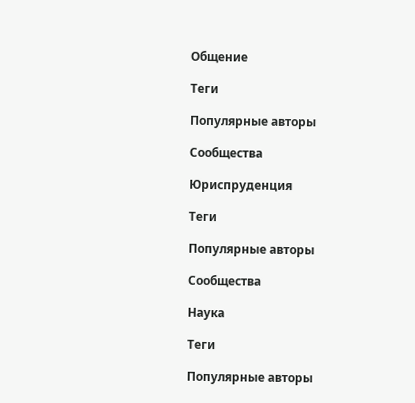Общение

Теги

Популярные авторы

Сообщества

Юриспруденция

Теги

Популярные авторы

Сообщества

Наука

Теги

Популярные авторы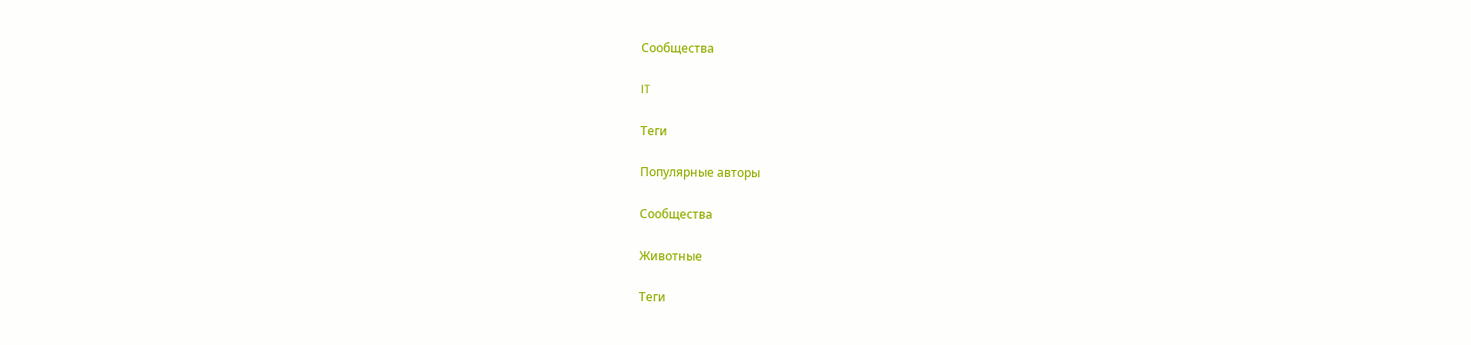Сообщества

IT

Теги

Популярные авторы

Сообщества

Животные

Теги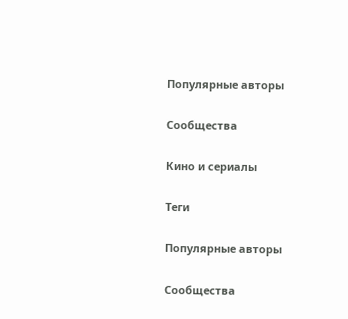Популярные авторы

Сообщества

Кино и сериалы

Теги

Популярные авторы

Сообщества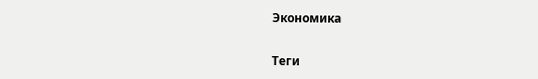Экономика

Теги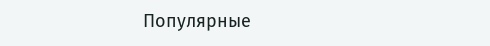Популярные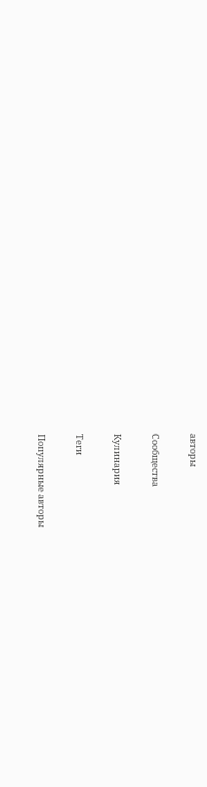авторы

Сообщества

Кулинария

Теги

Популярные авторы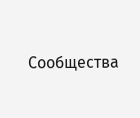Сообщества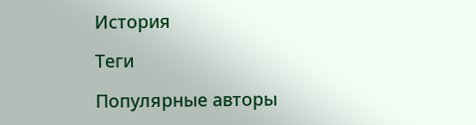История

Теги

Популярные авторы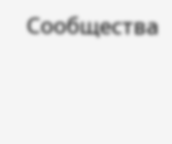Сообщества